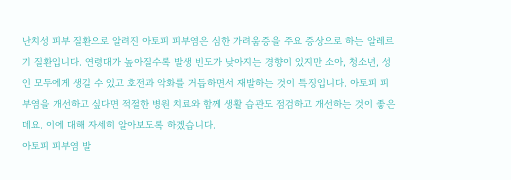난치성 피부 질환으로 알려진 아토피 피부염은 심한 가려움증을 주요 증상으로 하는 알레르기 질환입니다. 연령대가 높아질수록 발생 빈도가 낮아지는 경향이 있지만 소아, 청소년, 성인 모두에게 생길 수 있고 호전과 악화를 거듭하면서 재발하는 것이 특징입니다. 아토피 피부염을 개선하고 싶다면 적절한 병원 치료와 함께 생활 습관도 점검하고 개선하는 것이 좋은데요. 이에 대해 자세히 알아보도록 하겠습니다.
아토피 피부염 발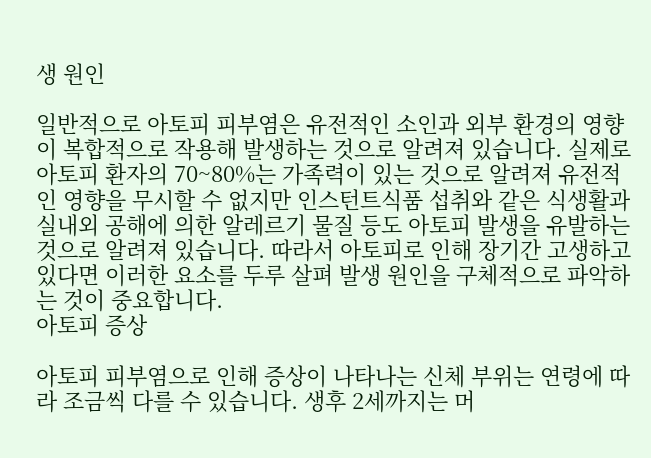생 원인

일반적으로 아토피 피부염은 유전적인 소인과 외부 환경의 영향이 복합적으로 작용해 발생하는 것으로 알려져 있습니다. 실제로 아토피 환자의 70~80%는 가족력이 있는 것으로 알려져 유전적인 영향을 무시할 수 없지만 인스턴트식품 섭취와 같은 식생활과 실내외 공해에 의한 알레르기 물질 등도 아토피 발생을 유발하는 것으로 알려져 있습니다. 따라서 아토피로 인해 장기간 고생하고 있다면 이러한 요소를 두루 살펴 발생 원인을 구체적으로 파악하는 것이 중요합니다.
아토피 증상

아토피 피부염으로 인해 증상이 나타나는 신체 부위는 연령에 따라 조금씩 다를 수 있습니다. 생후 2세까지는 머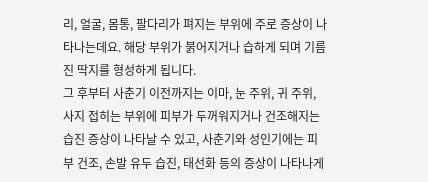리, 얼굴, 몸통, 팔다리가 펴지는 부위에 주로 증상이 나타나는데요. 해당 부위가 붉어지거나 습하게 되며 기름진 딱지를 형성하게 됩니다.
그 후부터 사춘기 이전까지는 이마, 눈 주위, 귀 주위, 사지 접히는 부위에 피부가 두꺼워지거나 건조해지는 습진 증상이 나타날 수 있고, 사춘기와 성인기에는 피부 건조, 손발 유두 습진, 태선화 등의 증상이 나타나게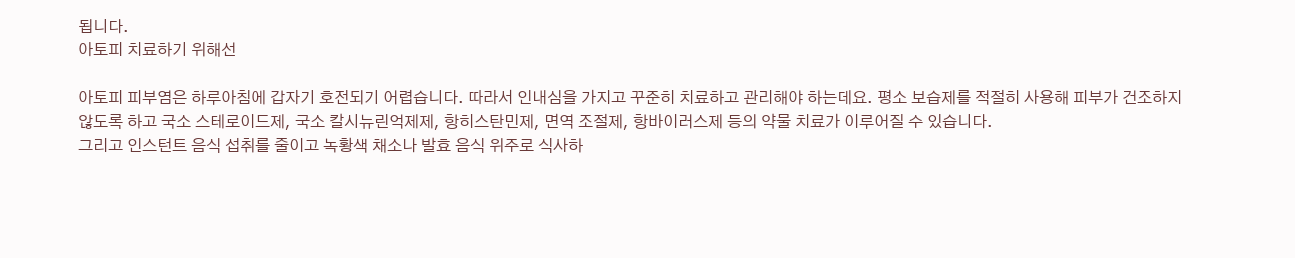됩니다.
아토피 치료하기 위해선

아토피 피부염은 하루아침에 갑자기 호전되기 어렵습니다. 따라서 인내심을 가지고 꾸준히 치료하고 관리해야 하는데요. 평소 보습제를 적절히 사용해 피부가 건조하지 않도록 하고 국소 스테로이드제, 국소 칼시뉴린억제제, 항히스탄민제, 면역 조절제, 항바이러스제 등의 약물 치료가 이루어질 수 있습니다.
그리고 인스턴트 음식 섭취를 줄이고 녹황색 채소나 발효 음식 위주로 식사하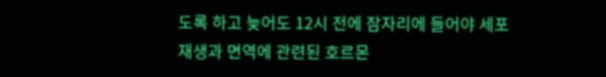도록 하고 늦어도 12시 전에 잠자리에 들어야 세포 재생과 면역에 관련된 호르몬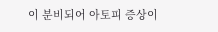이 분비되어 아토피 증상이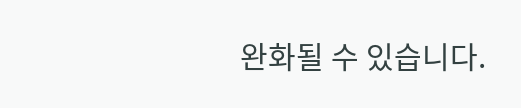완화될 수 있습니다.